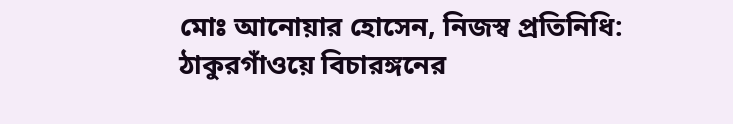মোঃ আনোয়ার হোসেন, নিজস্ব প্রতিনিধি: ঠাকুরগাঁওয়ে বিচারঙ্গনের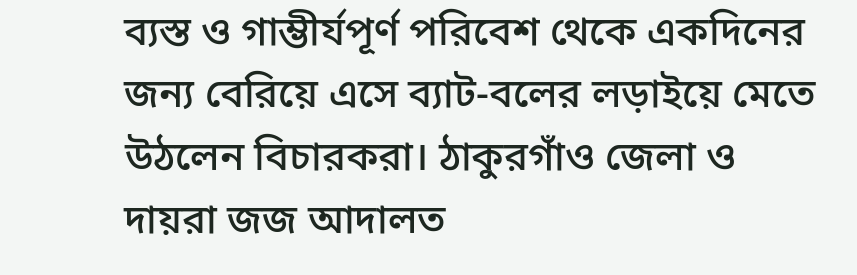ব্যস্ত ও গাম্ভীর্যপূর্ণ পরিবেশ থেকে একদিনের জন্য বেরিয়ে এসে ব্যাট-বলের লড়াইয়ে মেতে উঠলেন বিচারকরা। ঠাকুরগাঁও জেলা ও দায়রা জজ আদালত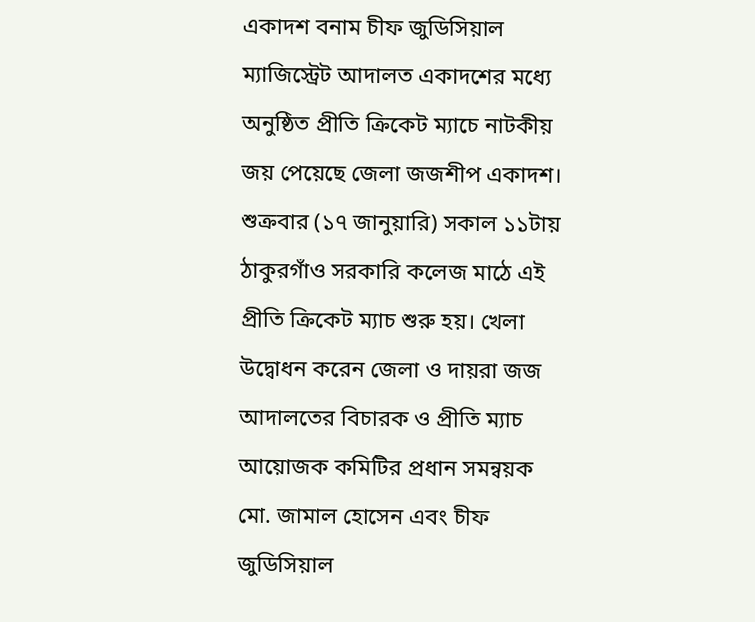একাদশ বনাম চীফ জুডিসিয়াল ম্যাজিস্ট্রেট আদালত একাদশের মধ্যে অনুষ্ঠিত প্রীতি ক্রিকেট ম্যাচে নাটকীয় জয় পেয়েছে জেলা জজশীপ একাদশ। শুক্রবার (১৭ জানুয়ারি) সকাল ১১টায় ঠাকুরগাঁও সরকারি কলেজ মাঠে এই প্রীতি ক্রিকেট ম্যাচ শুরু হয়। খেলা উদ্বোধন করেন জেলা ও দায়রা জজ আদালতের বিচারক ও প্রীতি ম্যাচ আয়োজক কমিটির প্রধান সমন্বয়ক মো. জামাল হোসেন এবং চীফ জুডিসিয়াল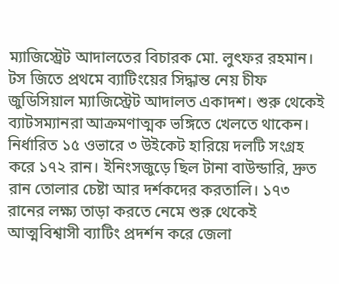ম্যাজিস্ট্রেট আদালতের বিচারক মো. লুৎফর রহমান। টস জিতে প্রথমে ব্যাটিংয়ের সিদ্ধান্ত নেয় চীফ জুডিসিয়াল ম্যাজিস্ট্রেট আদালত একাদশ। শুরু থেকেই ব্যাটসম্যানরা আক্রমণাত্মক ভঙ্গিতে খেলতে থাকেন। নির্ধারিত ১৫ ওভারে ৩ উইকেট হারিয়ে দলটি সংগ্রহ করে ১৭২ রান। ইনিংসজুড়ে ছিল টানা বাউন্ডারি, দ্রুত রান তোলার চেষ্টা আর দর্শকদের করতালি। ১৭৩ রানের লক্ষ্য তাড়া করতে নেমে শুরু থেকেই আত্মবিশ্বাসী ব্যাটিং প্রদর্শন করে জেলা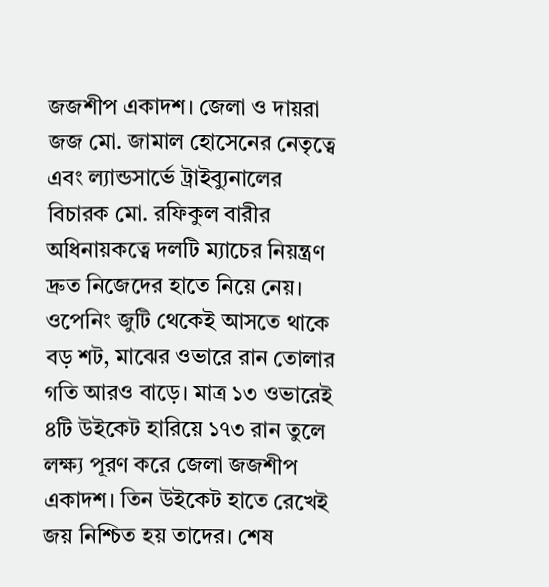জজশীপ একাদশ। জেলা ও দায়রা জজ মো. জামাল হোসেনের নেতৃত্বে এবং ল্যান্ডসার্ভে ট্রাইব্যুনালের বিচারক মো. রফিকুল বারীর অধিনায়কত্বে দলটি ম্যাচের নিয়ন্ত্রণ দ্রুত নিজেদের হাতে নিয়ে নেয়। ওপেনিং জুটি থেকেই আসতে থাকে বড় শট, মাঝের ওভারে রান তোলার গতি আরও বাড়ে। মাত্র ১৩ ওভারেই ৪টি উইকেট হারিয়ে ১৭৩ রান তুলে লক্ষ্য পূরণ করে জেলা জজশীপ একাদশ। তিন উইকেট হাতে রেখেই জয় নিশ্চিত হয় তাদের। শেষ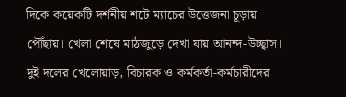দিকে কয়েকটি দর্শনীয় শটে ম্যাচের উত্তেজনা চূড়ায় পৌঁছায়। খেলা শেষে মাঠজুড়ে দেখা যায় আনন্দ-উচ্ছ্বাস। দুই দলের খেলোয়াড়, বিচারক ও কর্মকর্তা-কর্মচারীদের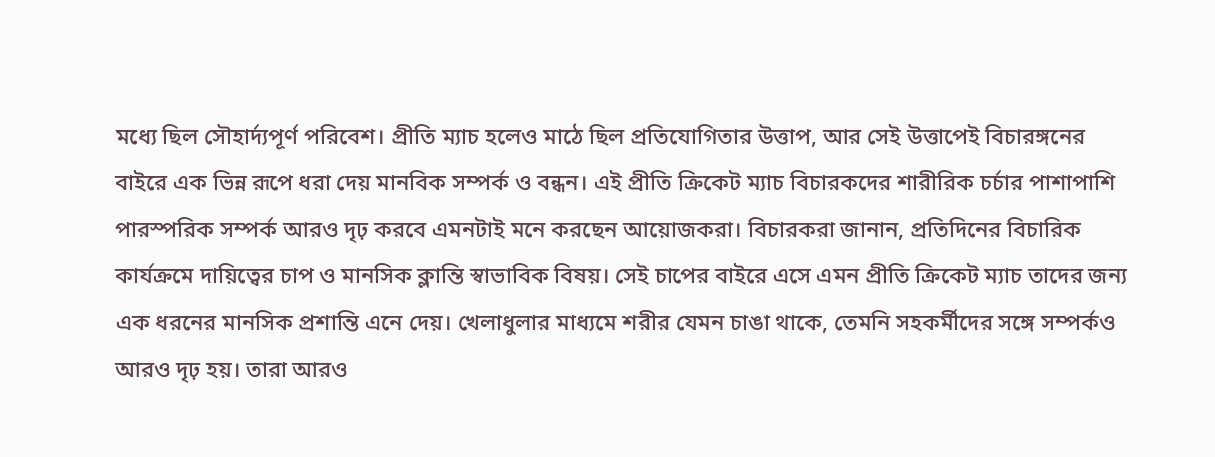মধ্যে ছিল সৌহার্দ্যপূর্ণ পরিবেশ। প্রীতি ম্যাচ হলেও মাঠে ছিল প্রতিযোগিতার উত্তাপ, আর সেই উত্তাপেই বিচারঙ্গনের বাইরে এক ভিন্ন রূপে ধরা দেয় মানবিক সম্পর্ক ও বন্ধন। এই প্রীতি ক্রিকেট ম্যাচ বিচারকদের শারীরিক চর্চার পাশাপাশি পারস্পরিক সম্পর্ক আরও দৃঢ় করবে এমনটাই মনে করছেন আয়োজকরা। বিচারকরা জানান, প্রতিদিনের বিচারিক কার্যক্রমে দায়িত্বের চাপ ও মানসিক ক্লান্তি স্বাভাবিক বিষয়। সেই চাপের বাইরে এসে এমন প্রীতি ক্রিকেট ম্যাচ তাদের জন্য এক ধরনের মানসিক প্রশান্তি এনে দেয়। খেলাধুলার মাধ্যমে শরীর যেমন চাঙা থাকে, তেমনি সহকর্মীদের সঙ্গে সম্পর্কও আরও দৃঢ় হয়। তারা আরও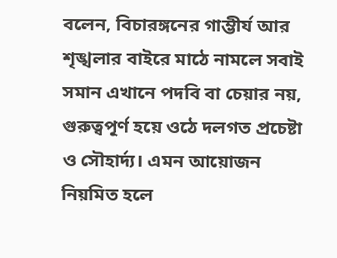বলেন, বিচারঙ্গনের গাম্ভীর্য আর শৃঙ্খলার বাইরে মাঠে নামলে সবাই সমান এখানে পদবি বা চেয়ার নয়, গুরুত্বপূর্ণ হয়ে ওঠে দলগত প্রচেষ্টা ও সৌহার্দ্য। এমন আয়োজন নিয়মিত হলে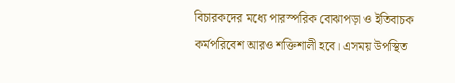বিচারকদের মধ্যে পারস্পরিক বোঝাপড়া ও ইতিবাচক কর্মপরিবেশ আরও শক্তিশালী হবে। এসময় উপস্থিত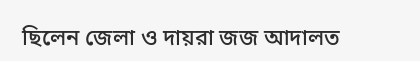ছিলেন জেলা ও দায়রা জজ আদালত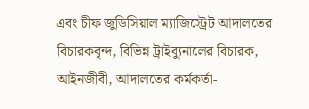এবং চীফ জুডিসিয়াল ম্যাজিস্ট্রেট আদালতের বিচারকবৃন্দ, বিভিন্ন ট্রাইব্যুনালের বিচারক, আইনজীবী, আদালতের কর্মকর্তা-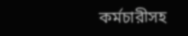কর্মচারীসহ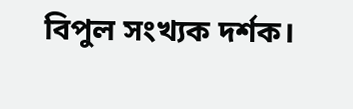বিপুল সংখ্যক দর্শক।